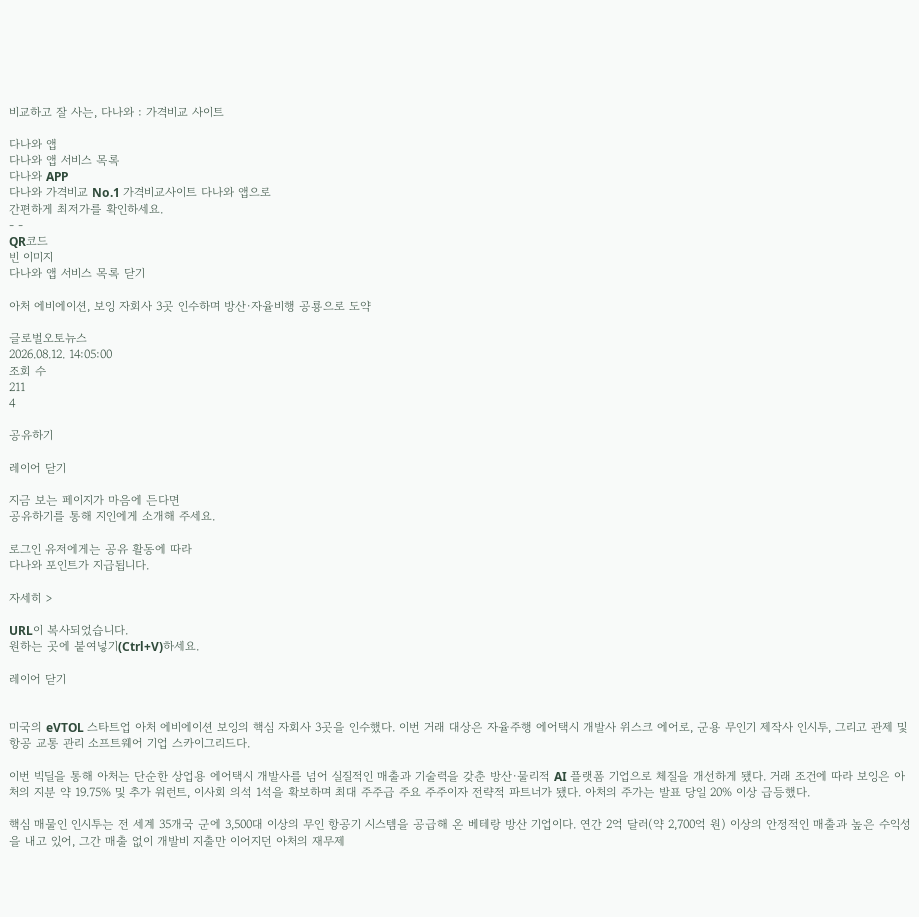비교하고 잘 사는, 다나와 : 가격비교 사이트

다나와 앱
다나와 앱 서비스 목록
다나와 APP
다나와 가격비교 No.1 가격비교사이트 다나와 앱으로
간편하게 최저가를 확인하세요.
- -
QR코드
빈 이미지
다나와 앱 서비스 목록 닫기

아처 에비에이션, 보잉 자회사 3곳 인수하며 방산·자율비행 공룡으로 도약

글로벌오토뉴스
2026.08.12. 14:05:00
조회 수
211
4

공유하기

레이어 닫기

지금 보는 페이지가 마음에 든다면
공유하기를 통해 지인에게 소개해 주세요.

로그인 유저에게는 공유 활동에 따라
다나와 포인트가 지급됩니다.

자세히 >

URL이 복사되었습니다.
원하는 곳에 붙여넣기(Ctrl+V)하세요.

레이어 닫기


미국의 eVTOL 스타트업 아처 에비에이션 보잉의 핵심 자회사 3곳을 인수했다. 이번 거래 대상은 자율주행 에어택시 개발사 위스크 에어로, 군용 무인기 제작사 인시투, 그리고 관제 및 항공 교통 관리 소프트웨어 기업 스카이그리드다.

이번 빅딜을 통해 아처는 단순한 상업용 에어택시 개발사를 넘어 실질적인 매출과 기술력을 갖춘 방산·물리적 AI 플랫폼 기업으로 체질을 개선하게 됐다. 거래 조건에 따라 보잉은 아처의 지분 약 19.75% 및 추가 워런트, 이사회 의석 1석을 확보하며 최대 주주급 주요 주주이자 전략적 파트너가 됐다. 아처의 주가는 발표 당일 20% 이상 급등했다.

핵심 매물인 인시투는 전 세계 35개국 군에 3,500대 이상의 무인 항공기 시스템을 공급해 온 베테랑 방산 기업이다. 연간 2억 달러(약 2,700억 원) 이상의 안정적인 매출과 높은 수익성을 내고 있어, 그간 매출 없이 개발비 지출만 이어지던 아처의 재무제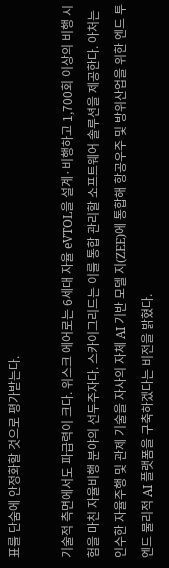표를 단숨에 안정화할 것으로 평가받는다.

기술적 측면에서도 파급력이 크다. 위스크 에어로는 6세대 자율 eVTOL을 설계·비행하고 1,700회 이상의 비행 시험을 마친 자율비행 분야의 선두주자다. 스카이그리드는 이를 통합 관리할 소프트웨어 솔루션을 제공한다. 아처는 인수한 자율주행 및 관제 기술을 자사의 자체 AI 기반 모델 지(ZEE)에 통합해 항공우주 및 방위산업을 위한 엔드 투 엔드 물리적 AI 플랫폼을 구축하겠다는 비전을 밝혔다.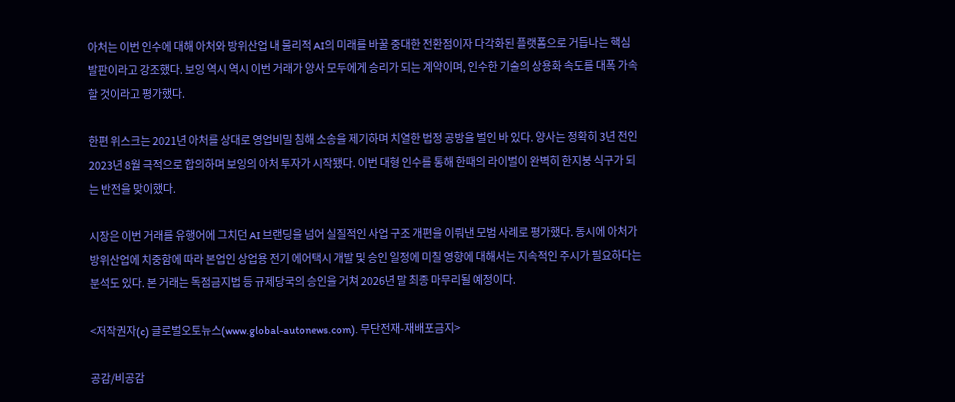아처는 이번 인수에 대해 아처와 방위산업 내 물리적 AI의 미래를 바꿀 중대한 전환점이자 다각화된 플랫폼으로 거듭나는 핵심 발판이라고 강조했다. 보잉 역시 역시 이번 거래가 양사 모두에게 승리가 되는 계약이며, 인수한 기술의 상용화 속도를 대폭 가속할 것이라고 평가했다.

한편 위스크는 2021년 아처를 상대로 영업비밀 침해 소송을 제기하며 치열한 법정 공방을 벌인 바 있다. 양사는 정확히 3년 전인 2023년 8월 극적으로 합의하며 보잉의 아처 투자가 시작됐다. 이번 대형 인수를 통해 한때의 라이벌이 완벽히 한지붕 식구가 되는 반전을 맞이했다.

시장은 이번 거래를 유행어에 그치던 AI 브랜딩을 넘어 실질적인 사업 구조 개편을 이뤄낸 모범 사례로 평가했다. 동시에 아처가 방위산업에 치중함에 따라 본업인 상업용 전기 에어택시 개발 및 승인 일정에 미칠 영향에 대해서는 지속적인 주시가 필요하다는 분석도 있다. 본 거래는 독점금지법 등 규제당국의 승인을 거쳐 2026년 말 최종 마무리될 예정이다.

<저작권자(c) 글로벌오토뉴스(www.global-autonews.com). 무단전재-재배포금지>

공감/비공감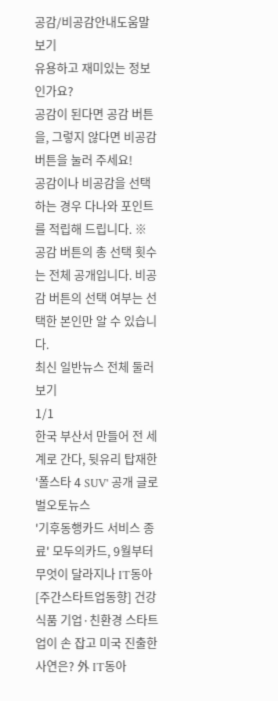공감/비공감안내도움말 보기
유용하고 재미있는 정보인가요?
공감이 된다면 공감 버튼을, 그렇지 않다면 비공감 버튼을 눌러 주세요!
공감이나 비공감을 선택 하는 경우 다나와 포인트를 적립해 드립니다. ※ 공감 버튼의 총 선택 횟수는 전체 공개입니다. 비공감 버튼의 선택 여부는 선택한 본인만 알 수 있습니다.
최신 일반뉴스 전체 둘러보기
1/1
한국 부산서 만들어 전 세계로 간다, 뒷유리 탑재한 '폴스타 4 SUV' 공개 글로벌오토뉴스
'기후동행카드 서비스 종료' 모두의카드, 9월부터 무엇이 달라지나 IT동아
[주간스타트업동향] 건강식품 기업·친환경 스타트업이 손 잡고 미국 진출한 사연은? 外 IT동아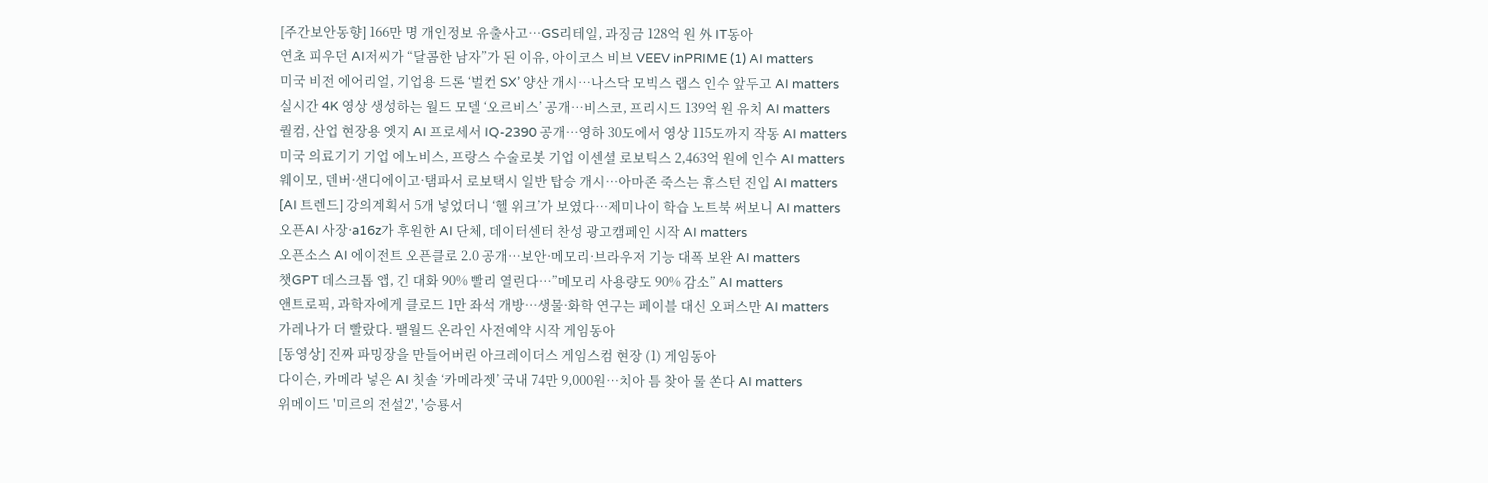[주간보안동향] 166만 명 개인정보 유출사고…GS리테일, 과징금 128억 원 外 IT동아
연초 피우던 AI저씨가 “달콤한 남자”가 된 이유, 아이코스 비브 VEEV inPRIME (1) AI matters
미국 비전 에어리얼, 기업용 드론 ‘벌컨 SX’ 양산 개시…나스닥 모빅스 랩스 인수 앞두고 AI matters
실시간 4K 영상 생성하는 월드 모델 ‘오르비스’ 공개…비스코, 프리시드 139억 원 유치 AI matters
퀄컴, 산업 현장용 엣지 AI 프로세서 IQ-2390 공개…영하 30도에서 영상 115도까지 작동 AI matters
미국 의료기기 기업 에노비스, 프랑스 수술로봇 기업 이센셜 로보틱스 2,463억 원에 인수 AI matters
웨이모, 덴버·샌디에이고·탬파서 로보택시 일반 탑승 개시…아마존 죽스는 휴스턴 진입 AI matters
[AI 트렌드] 강의계획서 5개 넣었더니 ‘헬 위크’가 보였다…제미나이 학습 노트북 써보니 AI matters
오픈AI 사장·a16z가 후원한 AI 단체, 데이터센터 찬성 광고캠페인 시작 AI matters
오픈소스 AI 에이전트 오픈클로 2.0 공개…보안·메모리·브라우저 기능 대폭 보완 AI matters
챗GPT 데스크톱 앱, 긴 대화 90% 빨리 열린다…”메모리 사용량도 90% 감소” AI matters
앤트로픽, 과학자에게 클로드 1만 좌석 개방…생물·화학 연구는 페이블 대신 오퍼스만 AI matters
가레나가 더 빨랐다. 팰월드 온라인 사전예약 시작 게임동아
[동영상] 진짜 파밍장을 만들어버린 아크레이더스 게임스컴 현장 (1) 게임동아
다이슨, 카메라 넣은 AI 칫솔 ‘카메라젯’ 국내 74만 9,000원…치아 틈 찾아 물 쏜다 AI matters
위메이드 '미르의 전설2', '승룡서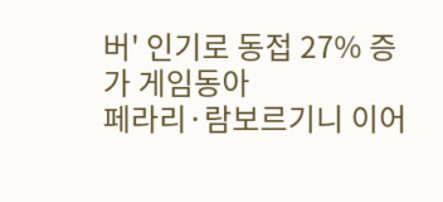버' 인기로 동접 27% 증가 게임동아
페라리·람보르기니 이어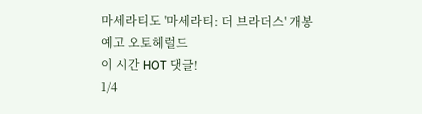마세라티도 '마세라티: 더 브라더스' 개봉 예고 오토헤럴드
이 시간 HOT 댓글!
1/4